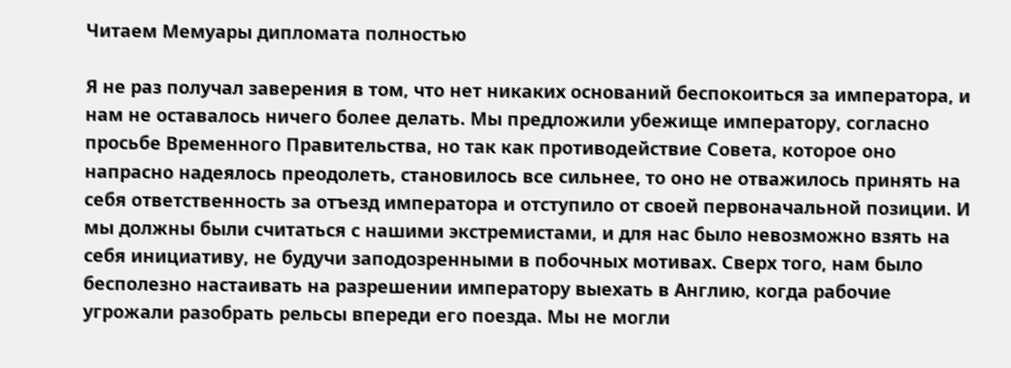Читаем Мемуары дипломата полностью

Я не раз получал заверения в том, что нет никаких оснований беспокоиться за императора, и нам не оставалось ничего более делать. Мы предложили убежище императору, согласно просьбе Временного Правительства, но так как противодействие Совета, которое оно напрасно надеялось преодолеть, становилось все сильнее, то оно не отважилось принять на себя ответственность за отъезд императора и отступило от своей первоначальной позиции. И мы должны были считаться с нашими экстремистами, и для нас было невозможно взять на себя инициативу, не будучи заподозренными в побочных мотивах. Сверх того, нам было бесполезно настаивать на разрешении императору выехать в Англию, когда рабочие угрожали разобрать рельсы впереди его поезда. Мы не могли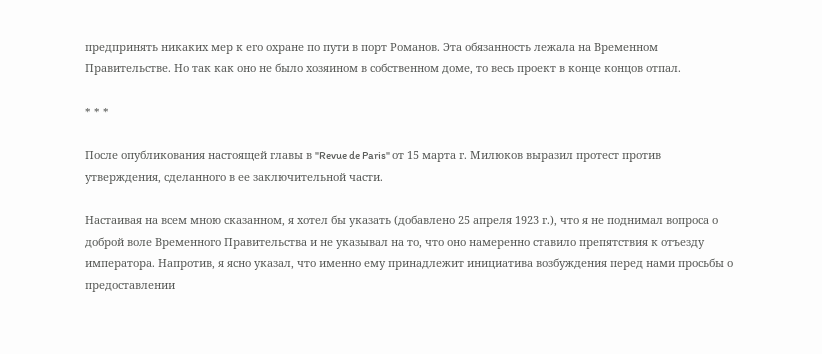предпринять никаких мер к его охране по пути в порт Романов. Эта обязанность лежала на Временном Правительстве. Но так как оно не было хозяином в собственном доме, то весь проект в конце концов отпал.

* * *

После опубликования настоящей главы в "Revue de Paris" от 15 марта г. Милюков выразил протест против утверждения, сделанного в ее заключительной части.

Настаивая на всем мною сказанном, я хотел бы указать (добавлено 25 апреля 1923 г.), что я не поднимал вопроса о доброй воле Временного Правительства и не указывал на то, что оно намеренно ставило препятствия к отъезду императора. Напротив, я ясно указал, что именно ему принадлежит инициатива возбуждения перед нами просьбы о предоставлении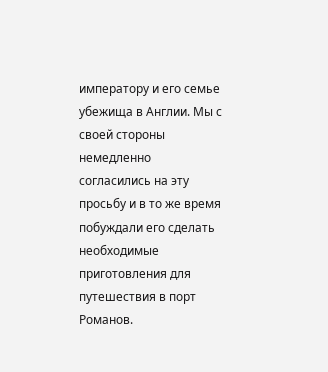императору и его семье убежища в Англии. Мы с своей стороны немедленно согласились на эту просьбу и в то же время побуждали его сделать необходимые приготовления для путешествия в порт Романов.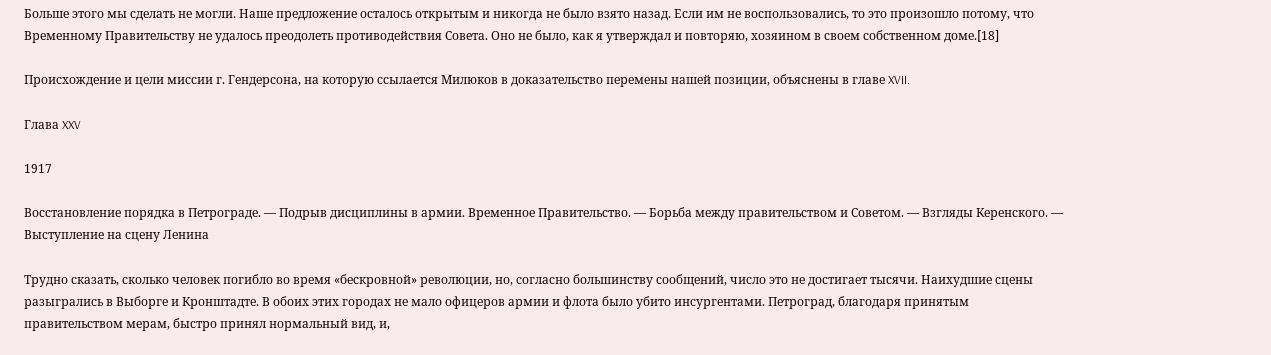Больше этого мы сделать не могли. Наше предложение осталось открытым и никогда не было взято назад. Если им не воспользовались, то это произошло потому, что Временному Правительству не удалось преодолеть противодействия Совета. Оно не было, как я утверждал и повторяю, хозяином в своем собственном доме.[18]

Происхождение и цели миссии г. Гендерсона, на которую ссылается Милюков в доказательство перемены нашей позиции, объяснены в главе XVII.

Глава XXV

1917

Восстановление порядка в Петрограде. — Подрыв дисциплины в армии. Временное Правительство. — Борьба между правительством и Советом. — Взгляды Керенского. — Выступление на сцену Ленина

Трудно сказать, сколько человек погибло во время «бескровной» революции, но, согласно большинству сообщений, число это не достигает тысячи. Наихудшие сцены разыгрались в Выборге и Кронштадте. В обоих этих городах не мало офицеров армии и флота было убито инсургентами. Петроград, благодаря принятым правительством мерам, быстро принял нормальный вид, и,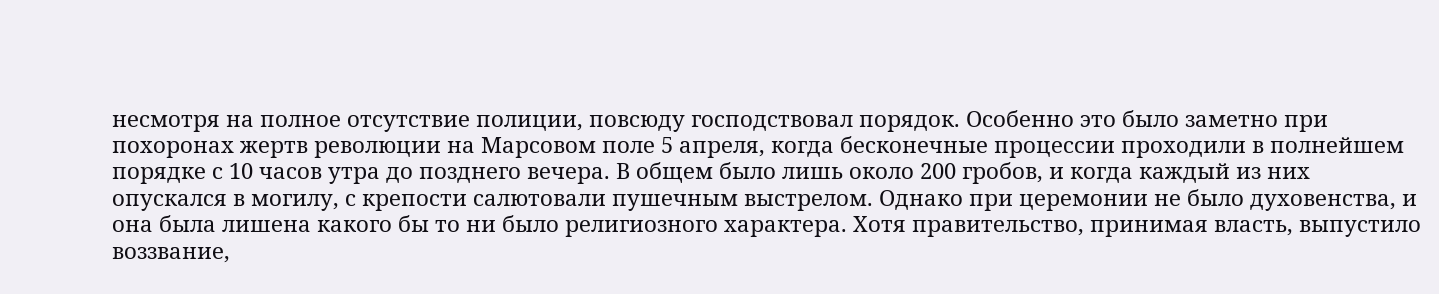несмотря на полное отсутствие полиции, повсюду господствовал порядок. Особенно это было заметно при похоронах жертв революции на Марсовом поле 5 апреля, когда бесконечные процессии проходили в полнейшем порядке с 10 часов утра до позднего вечера. В общем было лишь около 200 гробов, и когда каждый из них опускался в могилу, с крепости салютовали пушечным выстрелом. Однако при церемонии не было духовенства, и она была лишена какого бы то ни было религиозного характера. Хотя правительство, принимая власть, выпустило воззвание,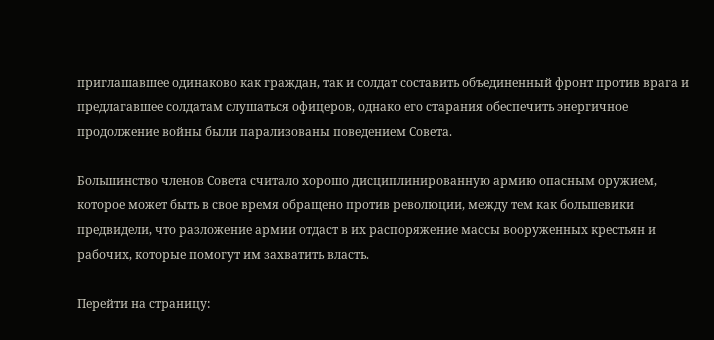приглашавшее одинаково как граждан, так и солдат составить объединенный фронт против врага и предлагавшее солдатам слушаться офицеров, однако его старания обеспечить энергичное продолжение войны были парализованы поведением Совета.

Большинство членов Совета считало хорошо дисциплинированную армию опасным оружием, которое может быть в свое время обращено против революции, между тем как большевики предвидели, что разложение армии отдаст в их распоряжение массы вооруженных крестьян и рабочих, которые помогут им захватить власть.

Перейти на страницу: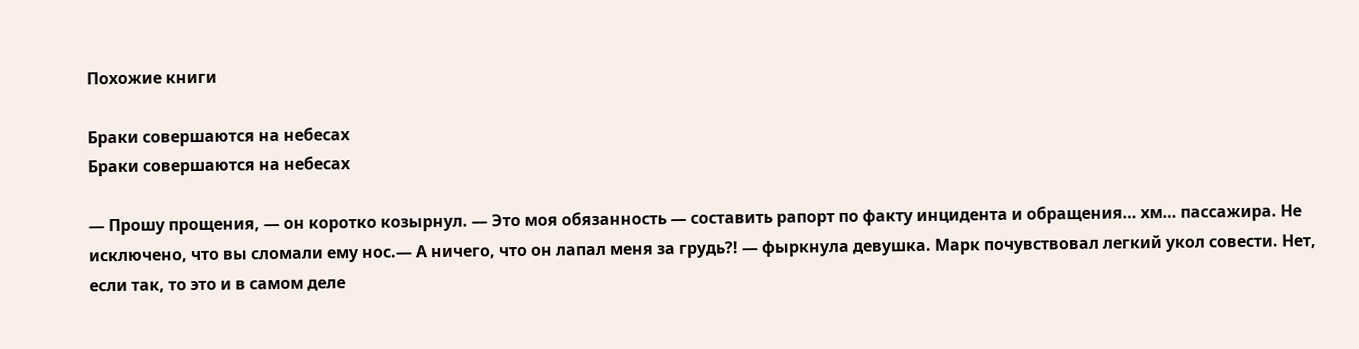Похожие книги

Браки совершаются на небесах
Браки совершаются на небесах

— Прошу прощения, — он коротко козырнул. — Это моя обязанность — составить рапорт по факту инцидента и обращения… хм… пассажира. Не исключено, что вы сломали ему нос.— А ничего, что он лапал меня за грудь?! — фыркнула девушка. Марк почувствовал легкий укол совести. Нет, если так, то это и в самом деле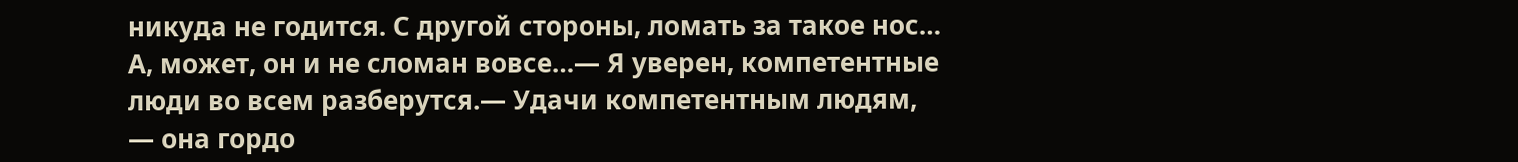никуда не годится. С другой стороны, ломать за такое нос… А, может, он и не сломан вовсе…— Я уверен, компетентные люди во всем разберутся.— Удачи компетентным людям, — она гордо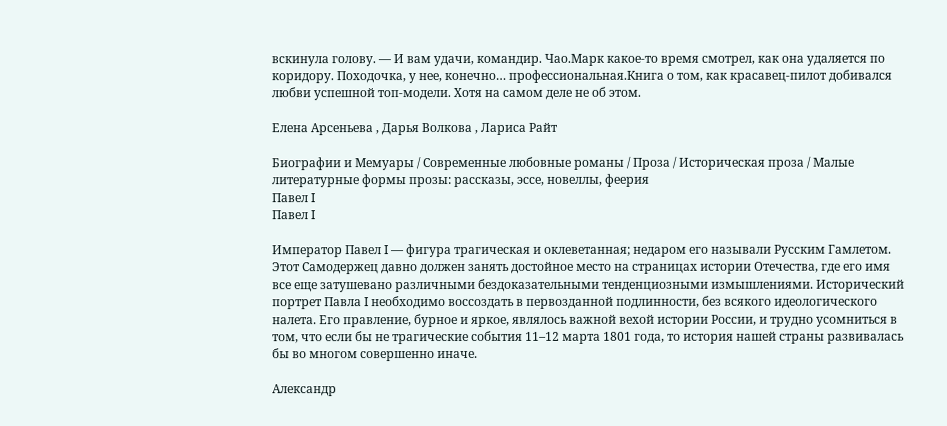вскинула голову. — И вам удачи, командир. Чао.Марк какое-то время смотрел, как она удаляется по коридору. Походочка, у нее, конечно… профессиональная.Книга о том, как красавец-пилот добивался любви успешной топ-модели. Хотя на самом деле не об этом.

Елена Арсеньева , Дарья Волкова , Лариса Райт

Биографии и Мемуары / Современные любовные романы / Проза / Историческая проза / Малые литературные формы прозы: рассказы, эссе, новеллы, феерия
Павел I
Павел I

Император Павел I — фигура трагическая и оклеветанная; недаром его называли Русским Гамлетом. Этот Самодержец давно должен занять достойное место на страницах истории Отечества, где его имя все еще затушевано различными бездоказательными тенденциозными измышлениями. Исторический портрет Павла I необходимо воссоздать в первозданной подлинности, без всякого идеологического налета. Его правление, бурное и яркое, являлось важной вехой истории России, и трудно усомниться в том, что если бы не трагические события 11–12 марта 1801 года, то история нашей страны развивалась бы во многом совершенно иначе.

Александр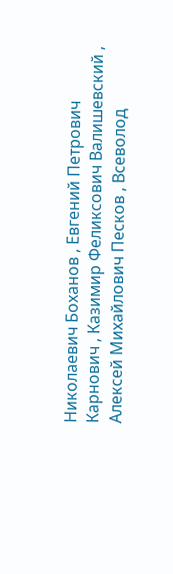Николаевич Боханов , Евгений Петрович Карнович , Казимир Феликсович Валишевский , Алексей Михайлович Песков , Всеволод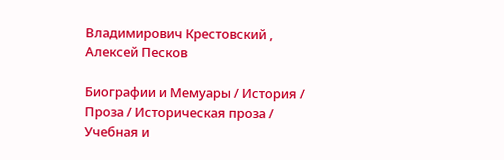Владимирович Крестовский , Алексей Песков

Биографии и Мемуары / История / Проза / Историческая проза / Учебная и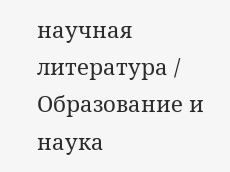научная литература / Образование и наука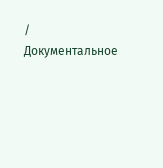/ Документальное